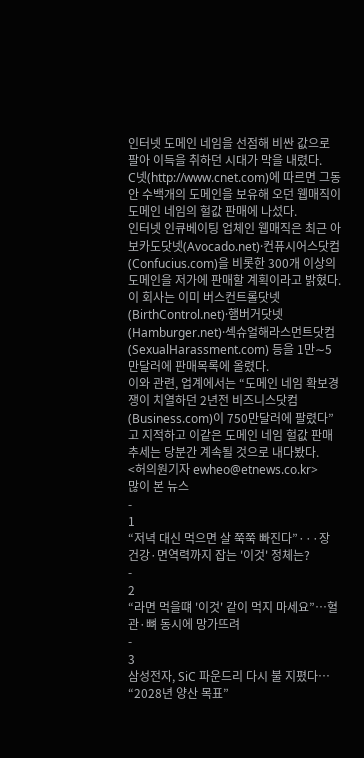인터넷 도메인 네임을 선점해 비싼 값으로 팔아 이득을 취하던 시대가 막을 내렸다.
C넷(http://www.cnet.com)에 따르면 그동안 수백개의 도메인을 보유해 오던 웹매직이 도메인 네임의 헐값 판매에 나섰다.
인터넷 인큐베이팅 업체인 웹매직은 최근 아보카도닷넷(Avocado.net)·컨퓨시어스닷컴(Confucius.com)을 비롯한 300개 이상의 도메인을 저가에 판매할 계획이라고 밝혔다.
이 회사는 이미 버스컨트롤닷넷(BirthControl.net)·햄버거닷넷(Hamburger.net)·섹슈얼해라스먼트닷컴(SexualHarassment.com) 등을 1만∼5만달러에 판매목록에 올렸다.
이와 관련, 업계에서는 “도메인 네임 확보경쟁이 치열하던 2년전 비즈니스닷컴(Business.com)이 750만달러에 팔렸다”고 지적하고 이같은 도메인 네임 헐값 판매 추세는 당분간 계속될 것으로 내다봤다.
<허의원기자 ewheo@etnews.co.kr>
많이 본 뉴스
-
1
“저녁 대신 먹으면 살 쭉쭉 빠진다”···장 건강·면역력까지 잡는 '이것' 정체는?
-
2
“라면 먹을떄 '이것' 같이 먹지 마세요”…혈관·뼈 동시에 망가뜨려
-
3
삼성전자, SiC 파운드리 다시 불 지폈다… “2028년 양산 목표”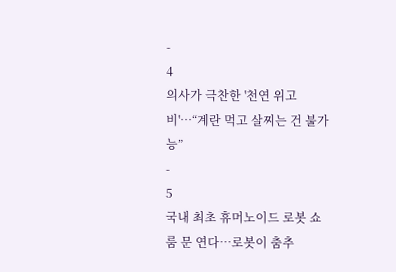-
4
의사가 극찬한 '천연 위고비'…“계란 먹고 살찌는 건 불가능”
-
5
국내 최초 휴머노이드 로봇 쇼룸 문 연다…로봇이 춤추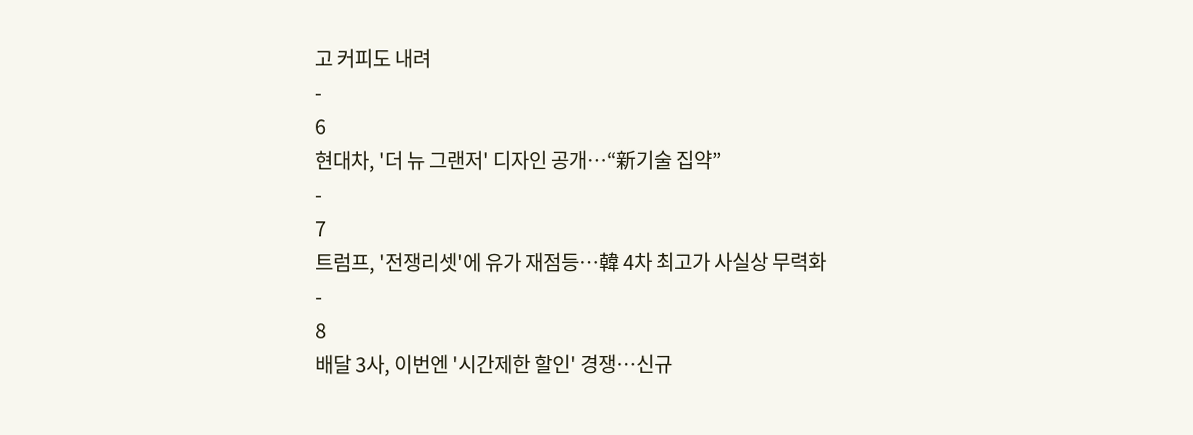고 커피도 내려
-
6
현대차, '더 뉴 그랜저' 디자인 공개…“新기술 집약”
-
7
트럼프, '전쟁리셋'에 유가 재점등…韓 4차 최고가 사실상 무력화
-
8
배달 3사, 이번엔 '시간제한 할인' 경쟁…신규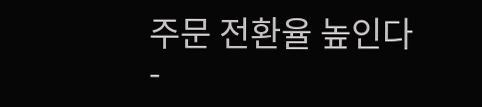주문 전환율 높인다
-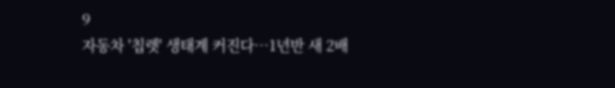9
자동차 '칩렛' 생태계 커진다…1년반 새 2배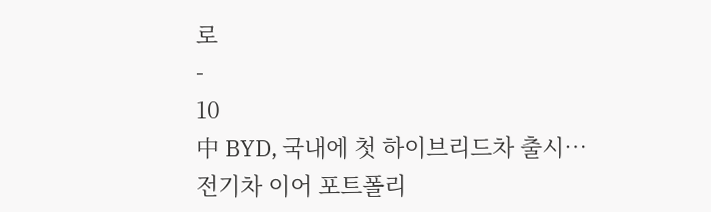로
-
10
中 BYD, 국내에 첫 하이브리드차 출시…전기차 이어 포트폴리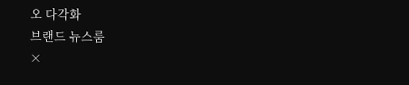오 다각화
브랜드 뉴스룸
×